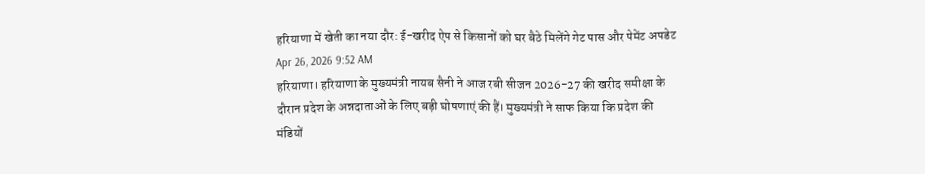हरियाणा में खेती का नया दौर: ई-खरीद ऐप से किसानों को घर बैठे मिलेंगे गेट पास और पेमेंट अपडेट
Apr 26, 2026 9:52 AM
हरियाणा। हरियाणा के मुख्यमंत्री नायब सैनी ने आज रबी सीजन 2026-27 की खरीद समीक्षा के दौरान प्रदेश के अन्नदाताओं के लिए बड़ी घोषणाएं की हैं। मुख्यमंत्री ने साफ किया कि प्रदेश की मंडियों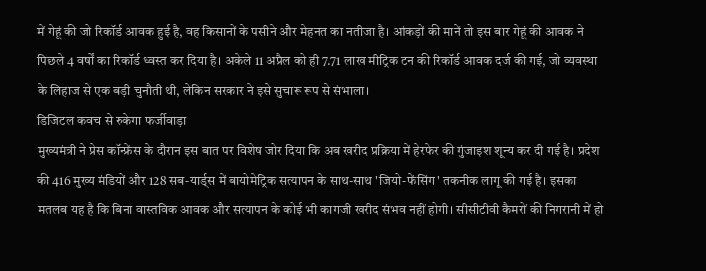में गेहूं की जो रिकॉर्ड आवक हुई है, वह किसानों के पसीने और मेहनत का नतीजा है। आंकड़ों की मानें तो इस बार गेहूं की आवक ने पिछले 4 वर्षों का रिकॉर्ड ध्वस्त कर दिया है। अकेले 11 अप्रैल को ही 7.71 लाख मीट्रिक टन की रिकॉर्ड आवक दर्ज की गई, जो व्यवस्था के लिहाज से एक बड़ी चुनौती थी, लेकिन सरकार ने इसे सुचारू रूप से संभाला।
डिजिटल कवच से रुकेगा फर्जीवाड़ा
मुख्यमंत्री ने प्रेस कॉन्फ्रेंस के दौरान इस बात पर विशेष जोर दिया कि अब खरीद प्रक्रिया में हेरफेर की गुंजाइश शून्य कर दी गई है। प्रदेश की 416 मुख्य मंडियों और 128 सब-यार्ड्स में बायोमेट्रिक सत्यापन के साथ-साथ 'जियो-फेंसिंग' तकनीक लागू की गई है। इसका मतलब यह है कि बिना वास्तविक आवक और सत्यापन के कोई भी कागजी खरीद संभव नहीं होगी। सीसीटीवी कैमरों की निगरानी में हो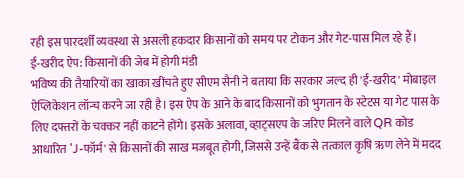रही इस पारदर्शी व्यवस्था से असली हकदार किसानों को समय पर टोकन और गेट-पास मिल रहे हैं।
ई-खरीद ऐप: किसानों की जेब में होगी मंडी
भविष्य की तैयारियों का खाका खींचते हुए सीएम सैनी ने बताया कि सरकार जल्द ही 'ई-खरीद' मोबाइल ऐप्लिकेशन लॉन्च करने जा रही है। इस ऐप के आने के बाद किसानों को भुगतान के स्टेटस या गेट पास के लिए दफ्तरों के चक्कर नहीं काटने होंगे। इसके अलावा, व्हाट्सएप के जरिए मिलने वाले QR कोड आधारित 'J-फॉर्म' से किसानों की साख मजबूत होगी, जिससे उन्हें बैंक से तत्काल कृषि ऋण लेने में मदद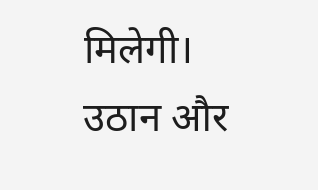मिलेगी।
उठान और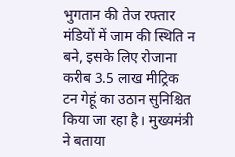भुगतान की तेज रफ्तार
मंडियों में जाम की स्थिति न बने, इसके लिए रोजाना करीब 3.5 लाख मीट्रिक टन गेहूं का उठान सुनिश्चित किया जा रहा है। मुख्यमंत्री ने बताया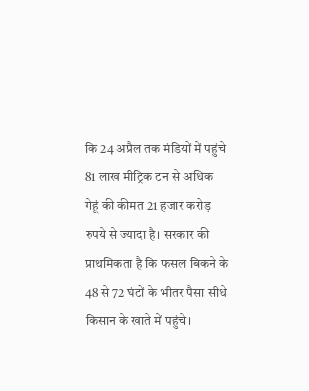कि 24 अप्रैल तक मंडियों में पहुंचे 81 लाख मीट्रिक टन से अधिक गेहूं की कीमत 21 हजार करोड़ रुपये से ज्यादा है। सरकार की प्राथमिकता है कि फसल बिकने के 48 से 72 घंटों के भीतर पैसा सीधे किसान के खाते में पहुंचे।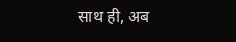साथ ही, अब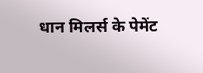धान मिलर्स के पेमेंट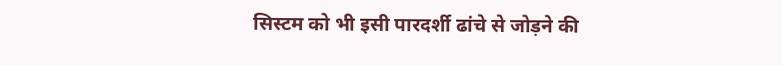सिस्टम को भी इसी पारदर्शी ढांचे से जोड़ने की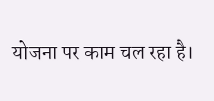योजना पर काम चल रहा है।